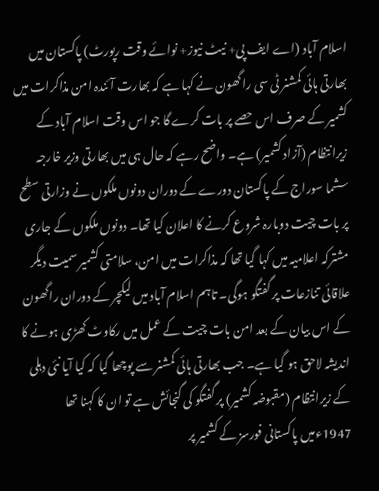اسلام آباد (اے ایف پی+ نیٹ نیوز+ نوائے وقت رپورٹ) پاکستان میں بھارتی ہائی کمشنر ٹی سی راگھون نے کہا ہے کہ بھارت آئندہ امن مذاکرات میں کشمیر کے صرف اس حصے پر بات کرے گا جو اس وقت اسلام آباد کے زیرانتظام (آزاد کشمیر) ہے۔ واضح رہے کہ حال ہی میں بھارتی وزیر خارجہ سشما سوراج کے پاکستان دورے کے دوران دونوں ملکوں نے وزارتی سطح پر بات چیت دوبارہ شروع کرنے کا اعلان کیا تھا۔ دونوں ملکوں کے جاری مشترکہ اعلامیہ میں کہا گیا تھا کہ مذاکرات میں امن، سلامتی کشمیر سمیت دیگر علاقائی تنازعات پر گفتگو ہوگی۔ تاہم اسلام آباد میں لیکچر کے دوران راگھون کے اس بیان کے بعد امن بات چیت کے عمل میں رکاوٹ کھڑی ہونے کا اندیشہ لاحق ہو گیا ہے۔ جب بھارتی ہائی کمشنر سے پوچھا گیا کہ کیا آیا نئی دہلی کے زیرانتظام (مقبوضہ کشمیر) پر گفتگو کی گنجائش ہے تو ان کا کہنا تھا 1947ءمیں پاکستانی فورسز کے کشمیر پر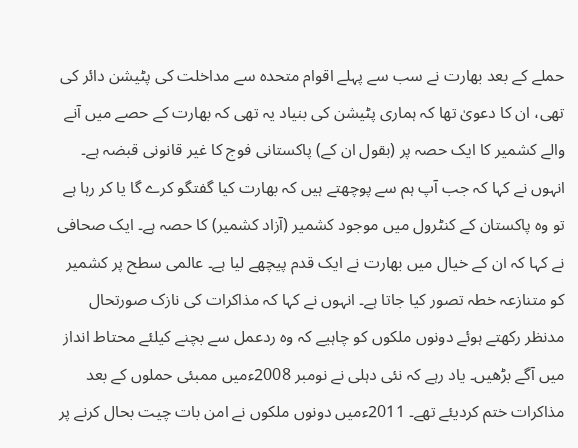حملے کے بعد بھارت نے سب سے پہلے اقوام متحدہ سے مداخلت کی پٹیشن دائر کی تھی، ان کا دعویٰ تھا کہ ہماری پٹیشن کی بنیاد یہ تھی کہ بھارت کے حصے میں آنے والے کشمیر کا ایک حصہ پر (بقول ان کے) پاکستانی فوج کا غیر قانونی قبضہ ہے۔ انہوں نے کہا کہ جب آپ ہم سے پوچھتے ہیں کہ بھارت کیا گفتگو کرے گا یا کر رہا ہے تو وہ پاکستان کے کنٹرول میں موجود کشمیر (آزاد کشمیر) کا حصہ ہے۔ ایک صحافی نے کہا کہ ان کے خیال میں بھارت نے ایک قدم پیچھے لیا ہے۔ عالمی سطح پر کشمیر کو متنازعہ خطہ تصور کیا جاتا ہے۔ انہوں نے کہا کہ مذاکرات کی نازک صورتحال مدنظر رکھتے ہوئے دونوں ملکوں کو چاہیے کہ وہ ردعمل سے بچنے کیلئے محتاط انداز میں آگے بڑھیں۔ یاد رہے کہ نئی دہلی نے نومبر 2008ءمیں ممبئی حملوں کے بعد مذاکرات ختم کردیئے تھے۔ 2011ءمیں دونوں ملکوں نے امن بات چیت بحال کرنے پر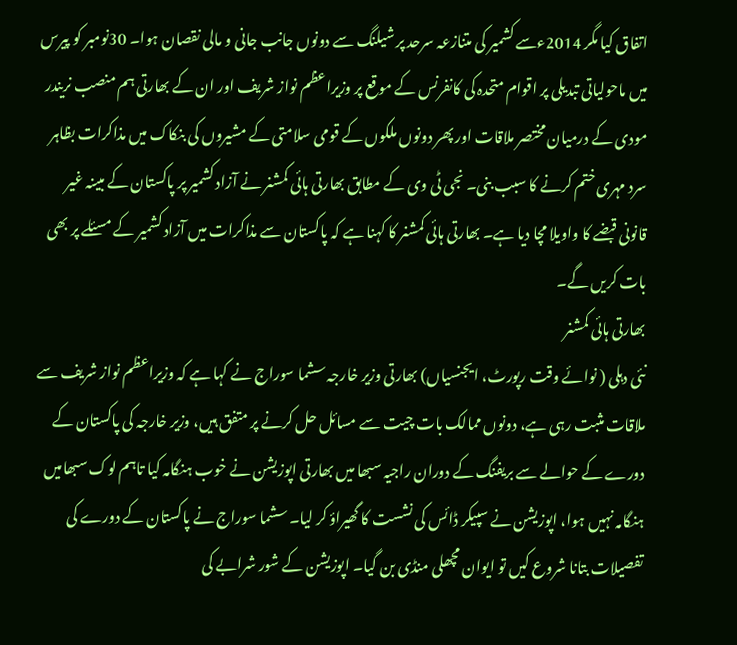اتفاق کیا مگر 2014ءسے کشمیر کی متنازعہ سرحد پر شیلنگ سے دونوں جانب جانی و مالی نقصان ہوا۔ 30نومبر کو پیرس میں ماحولیاتی تبدیلی پر اقوام متحدہ کی کانفرنس کے موقع پر وزیراعظم نواز شریف اور ان کے بھارتی ہم منصب نریندر مودی کے درمیان مختصر ملاقات اور پھر دونوں ملکوں کے قومی سلامتی کے مشیروں کی بنکاک میں مذاکرات بظاہر سرد مہری ختم کرنے کا سبب بنی۔ نجی ٹی وی کے مطابق بھارتی ہائی کمشنر نے آزاد کشمیر پر پاکستان کے مبینہ غیر قانونی قبضے کا واویلا مچا دیا ہے۔ بھارتی ہائی کمشنر کا کہنا ہے کہ پاکستان سے مذاکرات میں آزاد کشمیر کے مسئلے پر بھی بات کریں گے۔
بھارتی ہائی کمشنر
نئی دہلی ( نوائے وقت رپورٹ، ایجنسیاں) بھارتی وزیر خارجہ سشما سوراج نے کہا ہے کہ وزیراعظم نواز شریف سے ملاقات مثبت رہی ہے، دونوں ممالک بات چیت سے مسائل حل کرنے پر متفق ہیں، وزیر خارجہ کی پاکستان کے دورے کے حوالے سے بریفنگ کے دوران راجیہ سبھا میں بھارتی اپوزیشن نے خوب ہنگامہ کیا تاہم لوک سبھامیں ہنگامہ نہیں ہوا، اپوزیشن نے سپیکر ڈائس کی نشست کا گھیراؤ کر لیا۔ سشما سوراج نے پاکستان کے دورے کی تفصیلات بتانا شروع کیں تو ایوان مچھلی منڈی بن گیا۔ اپوزیشن کے شور شرابے کی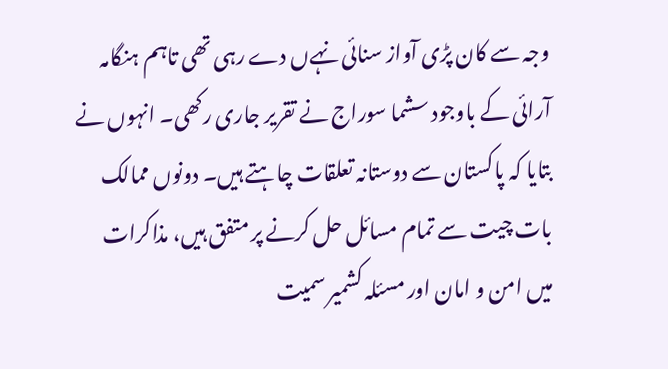وجہ سے کان پڑی آواز سنائی نہےں دے رہی تھی تاہم ہنگامہ آرائی کے باوجود سشما سوراج نے تقریر جاری رکھی۔ انہوں نے بتایا کہ پاکستان سے دوستانہ تعلقات چاہتے ہیں۔ دونوں ممالک بات چیت سے تمام مسائل حل کرنے پر متفق ہیں، مذاکرات میں امن و امان اور مسئلہ کشمیر سمیت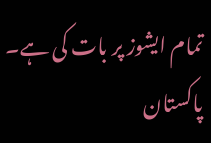تمام ایشوز پر بات کی ہے۔ پاکستان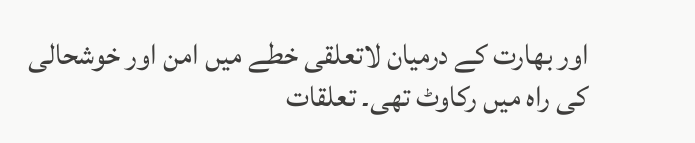اور بھارت کے درمیان لاتعلقی خطے میں امن اور خوشحالی کی راہ میں رکاوٹ تھی۔ تعلقات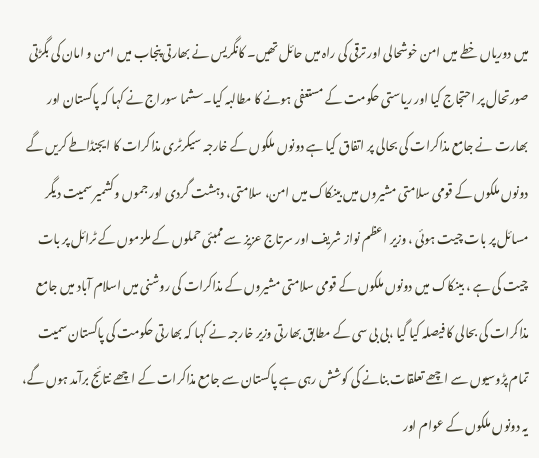میں دوریاں خطے میں امن خوشحالی اور ترقی کی راہ میں حائل تھیں۔ کانگریس نے بھارتی پنجاب میں امن و امان کی بگڑتی صورتحال پر احتجاج کیا اور ریاستی حکومت کے مستعفی ہونے کا مطالبہ کیا۔سشما سوراج نے کہا کہ پاکستان اور بھارت نے جامع مذاکرات کی بحالی پر اتفاق کیا ہے دونوں ملکوں کے خارجہ سیکرٹری مذاکرات کا ایجنڈاطے کریں گے دونوں ملکوں کے قومی سلامتی مشیروں میں بینکاک میں امن، سلامتی، دہشت گردی اور جموں وکشمیر سمیت دیگر مسائل پر بات چیت ہوئی ، وزیر اعظم نواز شریف اور سرتاج عزیز سے ممبئی حملوں کے ملزموں کے ٹرائل پر بات چیت کی ہے ، بینکاک میں دونوں ملکوں کے قومی سلامتی مشیروں کے مذاکرات کی روشنی میں اسلام آباد میں جامع مذاکرات کی بحالی کا فیصلہ کیا گیا ،بی بی سی کے مطابق بھارتی وزیر خارجہ نے کہا کہ بھارتی حکومت کی پاکستان سمیت تمام پڑوسیوں سے اچھے تعلقات بنانے کی کوشش رہی ہے پاکستان سے جامع مذاکرات کے اچھے نتائج برآمد ہوں گے، یہ دونوں ملکوں کے عوام اور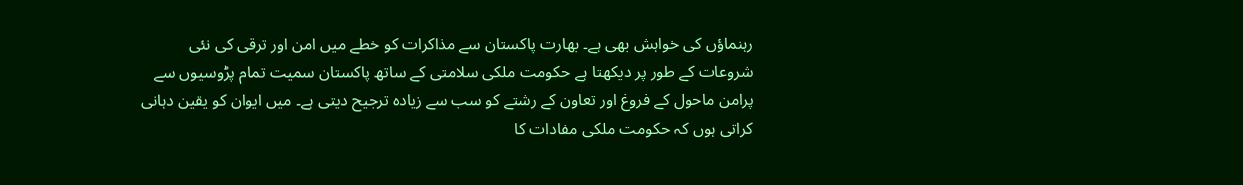رہنماؤں کی خواہش بھی ہے۔ بھارت پاکستان سے مذاکرات کو خطے میں امن اور ترقی کی نئی شروعات کے طور پر دیکھتا ہے حکومت ملکی سلامتی کے ساتھ پاکستان سمیت تمام پڑوسیوں سے پرامن ماحول کے فروغ اور تعاون کے رشتے کو سب سے زیادہ ترجیح دیتی ہے۔ میں ایوان کو یقین دہانی کراتی ہوں کہ حکومت ملکی مفادات کا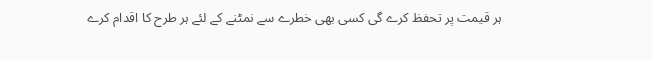ہر قیمت پر تحفظ کرے گی کسی بھی خطرے سے نمٹنے کے لئے ہر طرح کا اقدام کرے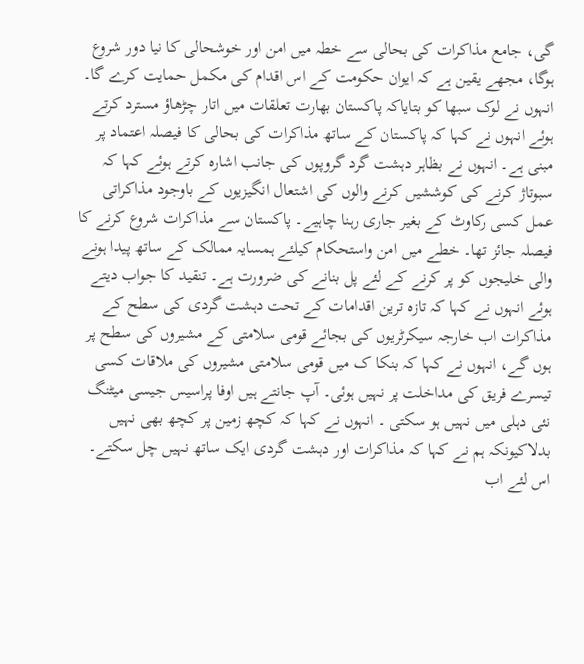گی، جامع مذاکرات کی بحالی سے خطہ میں امن اور خوشحالی کا نیا دور شروع ہوگا، مجھے یقین ہے کہ ایوان حکومت کے اس اقدام کی مکمل حمایت کرے گا۔ انہوں نے لوک سبھا کو بتایاکہ پاکستان بھارت تعلقات میں اتار چڑھاؤ مسترد کرتے ہوئے انہوں نے کہا کہ پاکستان کے ساتھ مذاکرات کی بحالی کا فیصلہ اعتماد پر مبنی ہے۔ انہوں نے بظاہر دہشت گرد گروپوں کی جانب اشارہ کرتے ہوئے کہا کہ سبوتاژ کرنے کی کوششیں کرنے والوں کی اشتعال انگیزیوں کے باوجود مذاکراتی عمل کسی رکاوٹ کے بغیر جاری رہنا چاہیے۔ پاکستان سے مذاکرات شروع کرنے کا فیصلہ جائز تھا۔ خطے میں امن واستحکام کیلئے ہمسایہ ممالک کے ساتھ پیدا ہونے والی خلیجوں کو پر کرنے کے لئے پل بنانے کی ضرورت ہے۔ تنقید کا جواب دیتے ہوئے انہوں نے کہا کہ تازہ ترین اقدامات کے تحت دہشت گردی کی سطح کے مذاکرات اب خارجہ سیکرٹریوں کی بجائے قومی سلامتی کے مشیروں کی سطح پر ہوں گے، انہوں نے کہا کہ بنکا ک میں قومی سلامتی مشیروں کی ملاقات کسی تیسرے فریق کی مداخلت پر نہیں ہوئی۔ آپ جانتے ہیں اوفا پراسیس جیسی میٹنگ نئی دہلی میں نہیں ہو سکتی ۔ انہوں نے کہا کہ کچھ زمین پر کچھ بھی نہیں بدلاکیونکہ ہم نے کہا کہ مذاکرات اور دہشت گردی ایک ساتھ نہیں چل سکتے۔ اس لئے اب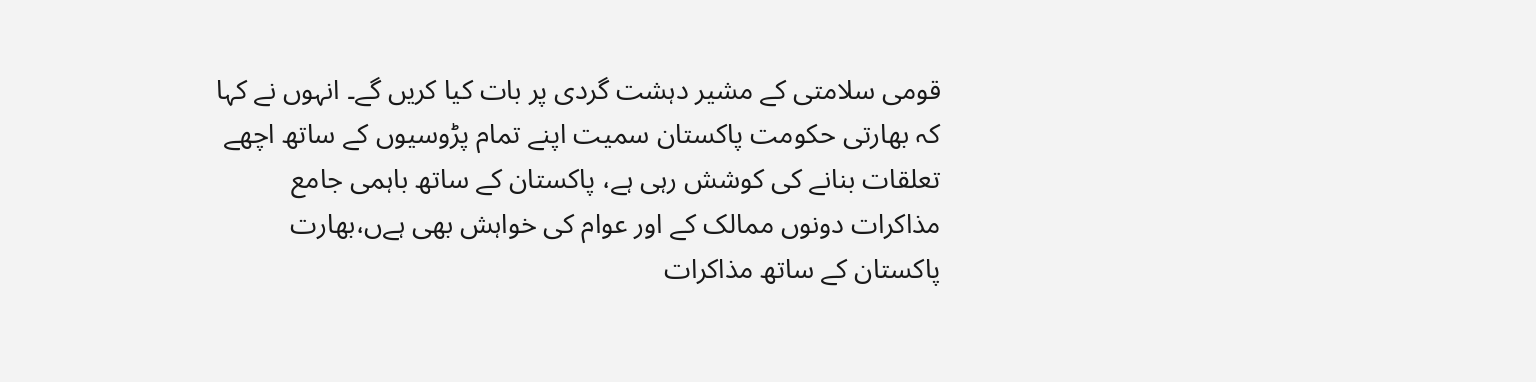قومی سلامتی کے مشیر دہشت گردی پر بات کیا کریں گے۔ انہوں نے کہا کہ بھارتی حکومت پاکستان سمیت اپنے تمام پڑوسیوں کے ساتھ اچھے تعلقات بنانے کی کوشش رہی ہے، پاکستان کے ساتھ باہمی جامع مذاکرات دونوں ممالک کے اور عوام کی خواہش بھی ہےں،بھارت پاکستان کے ساتھ مذاکرات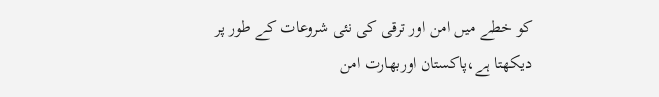کو خطے میں امن اور ترقی کی نئی شروعات کے طور پر دیکھتا ہے،پاکستان اوربھارت امن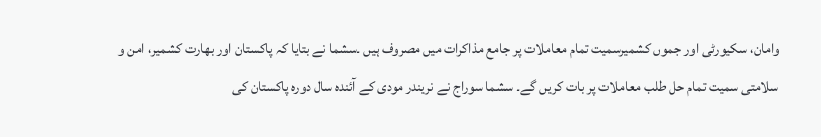وامان، سکیورٹی اور جموں کشمیرسمیت تمام معاملات پر جامع مذاکرات میں مصروف ہیں ۔سشما نے بتایا کہ پاکستان اور بھارت کشمیر، امن و سلامتی سمیت تمام حل طلب معاملات پر بات کریں گے۔ سشما سوراج نے نریندر مودی کے آئندہ سال دورہ پاکستان کی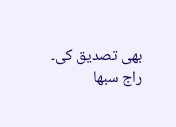بھی تصدیق کی۔
راج سبھا